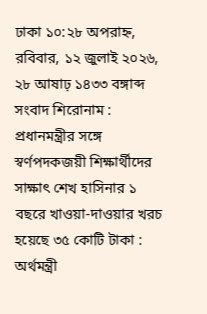ঢাকা ১০:২৮ অপরাহ্ন, রবিবার, ১২ জুলাই ২০২৬, ২৮ আষাঢ় ১৪৩৩ বঙ্গাব্দ
সংবাদ শিরোনাম :
প্রধানমন্ত্রীর সঙ্গে স্বর্ণপদকজয়ী শিক্ষার্থীদের সাক্ষাৎ শেখ হাসিনার ১ বছরে খাওয়া-দাওয়ার খরচ হয়েছে ৩৫ কোটি টাকা : অর্থমন্ত্রী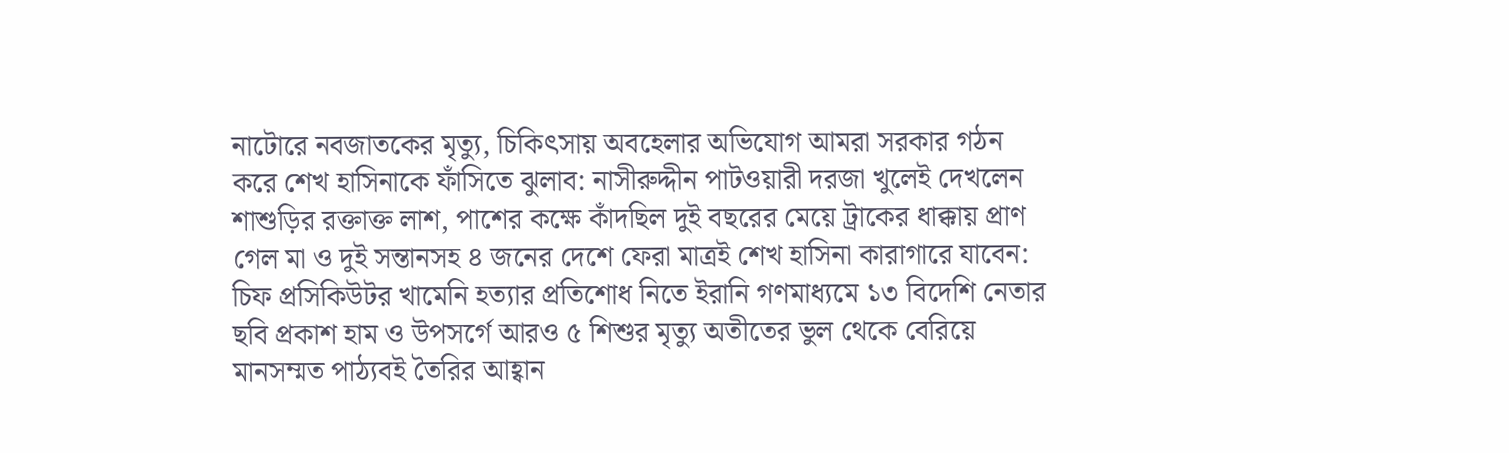নাটোরে নবজাতকের মৃত্যু, চিকিৎসায় অবহেলার অভিযোগ আমরা সরকার গঠন করে শেখ হাসিনাকে ফাঁসিতে ঝুলাব: নাসীরুদ্দীন পাটওয়ারী দরজা খুলেই দেখলেন শাশুড়ির রক্তাক্ত লাশ, পাশের কক্ষে কাঁদছিল দুই বছরের মেয়ে ট্রাকের ধাক্কায় প্রাণ গেল মা ও দুই সন্তানসহ ৪ জনের দেশে ফেরা মাত্রই শেখ হাসিনা কারাগারে যাবেন: চিফ প্রসিকিউটর খামেনি হত্যার প্রতিশোধ নিতে ইরানি গণমাধ্যমে ১৩ বিদেশি নেতার ছবি প্রকাশ হাম ও উপসর্গে আরও ৫ শিশুর মৃত্যু অতীতের ভুল থেকে বেরিয়ে মানসম্মত পাঠ্যবই তৈরির আহ্বান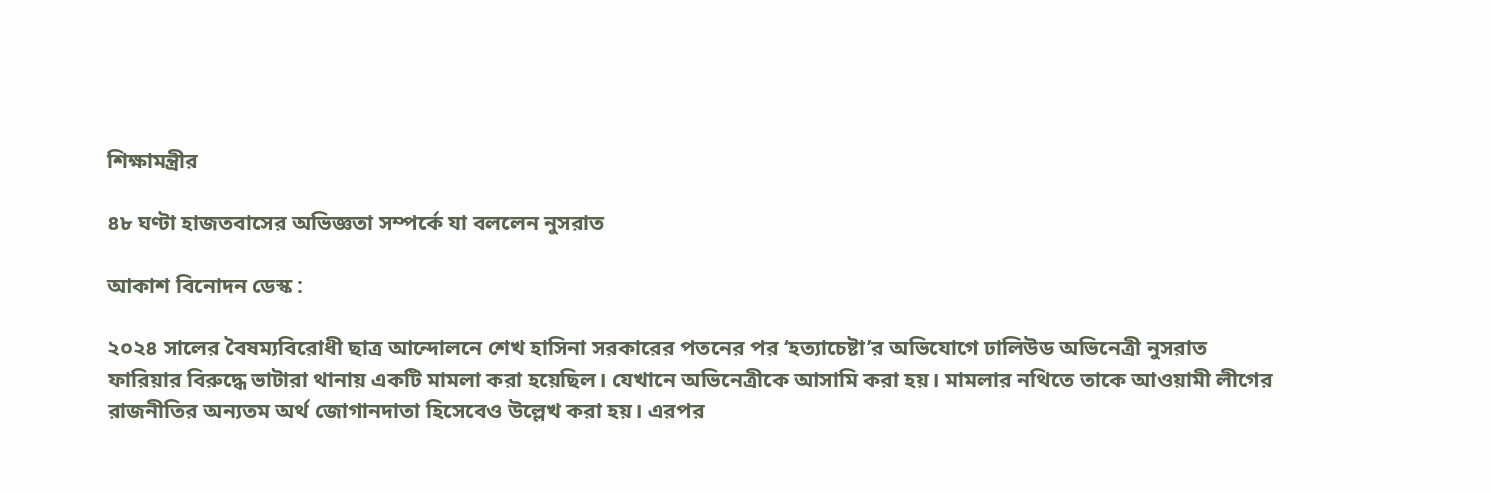শিক্ষামন্ত্রীর

৪৮ ঘণ্টা হাজতবাসের অভিজ্ঞতা সম্পর্কে যা বললেন নুসরাত

আকাশ বিনোদন ডেস্ক :

২০২৪ সালের বৈষম্যবিরোধী ছাত্র আন্দোলনে শেখ হাসিনা সরকারের পতনের পর ‘হত্যাচেষ্টা’র অভিযোগে ঢালিউড অভিনেত্রী নুসরাত ফারিয়ার বিরুদ্ধে ভাটারা থানায় একটি মামলা করা হয়েছিল। যেখানে অভিনেত্রীকে আসামি করা হয়। মামলার নথিতে তাকে আওয়ামী লীগের রাজনীতির অন্যতম অর্থ জোগানদাতা হিসেবেও উল্লেখ করা হয়। এরপর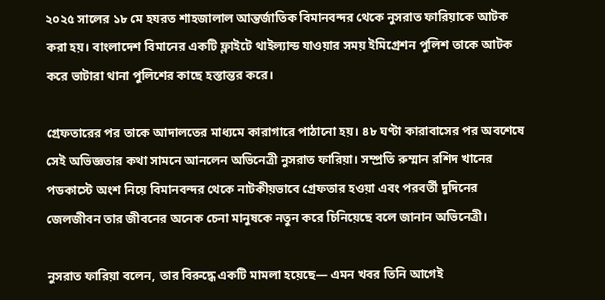২০২৫ সালের ১৮ মে হযরত শাহজালাল আন্তর্জাতিক বিমানবন্দর থেকে নুসরাত ফারিয়াকে আটক করা হয়। বাংলাদেশ বিমানের একটি ফ্লাইটে থাইল্যান্ড যাওয়ার সময় ইমিগ্রেশন পুলিশ তাকে আটক করে ভাটারা থানা পুলিশের কাছে হস্তান্তর করে।

গ্রেফতারের পর তাকে আদালতের মাধ্যমে কারাগারে পাঠানো হয়। ৪৮ ঘণ্টা কারাবাসের পর অবশেষে সেই অভিজ্ঞতার কথা সামনে আনলেন অভিনেত্রী নুসরাত ফারিয়া। সম্প্রতি রুম্মান রশিদ খানের পডকাস্টে অংশ নিয়ে বিমানবন্দর থেকে নাটকীয়ভাবে গ্রেফতার হওয়া এবং পরবর্তী দুদিনের জেলজীবন তার জীবনের অনেক চেনা মানুষকে নতুন করে চিনিয়েছে বলে জানান অভিনেত্রী।

নুসরাত ফারিয়া বলেন, তার বিরুদ্ধে একটি মামলা হয়েছে— এমন খবর তিনি আগেই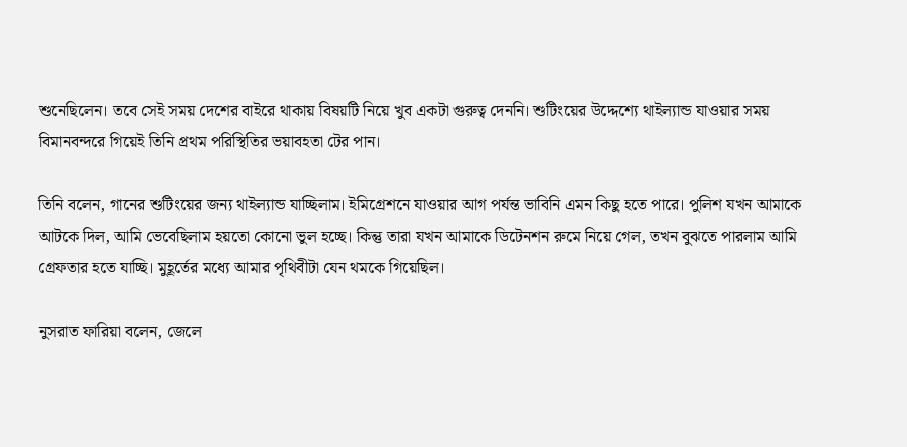শুনেছিলেন। তবে সেই সময় দেশের বাইরে থাকায় বিষয়টি নিয়ে খুব একটা গুরুত্ব দেননি। শুটিংয়ের উদ্দেশ্যে থাইল্যান্ড যাওয়ার সময় বিমানবন্দরে গিয়েই তিনি প্রথম পরিস্থিতির ভয়াবহতা টের পান।

তিনি বলেন, গানের শুটিংয়ের জন্য থাইল্যান্ড যাচ্ছিলাম। ইমিগ্রেশনে যাওয়ার আগ পর্যন্ত ভাবিনি এমন কিছু হতে পারে। পুলিশ যখন আমাকে আটকে দিল, আমি ভেবেছিলাম হয়তো কোনো ভুল হচ্ছে। কিন্তু তারা যখন আমাকে ডিটেনশন রুমে নিয়ে গেল, তখন বুঝতে পারলাম আমি গ্রেফতার হতে যাচ্ছি। মুহূর্তের মধ্যে আমার পৃথিবীটা যেন থমকে গিয়েছিল।

নুসরাত ফারিয়া বলেন, জেলে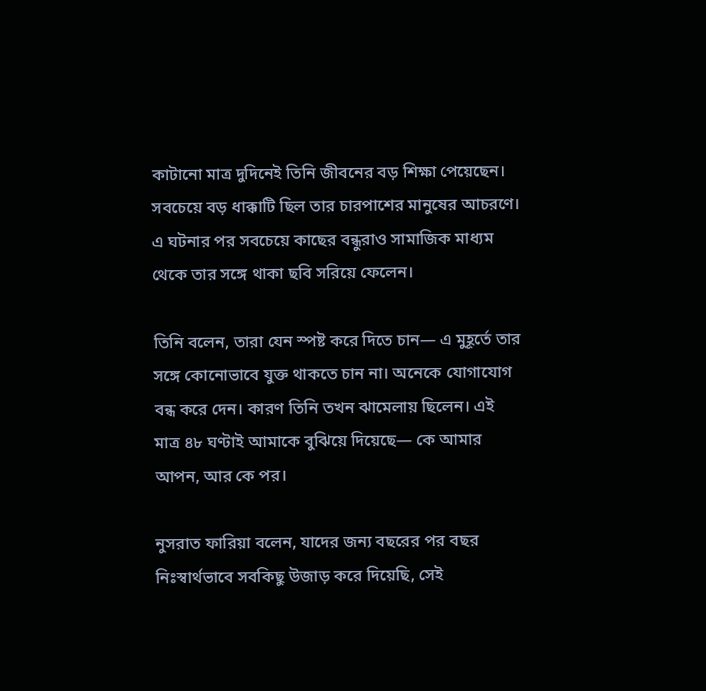কাটানো মাত্র দুদিনেই তিনি জীবনের বড় শিক্ষা পেয়েছেন। সবচেয়ে বড় ধাক্কাটি ছিল তার চারপাশের মানুষের আচরণে। এ ঘটনার পর সবচেয়ে কাছের বন্ধুরাও সামাজিক মাধ্যম থেকে তার সঙ্গে থাকা ছবি সরিয়ে ফেলেন।

তিনি বলেন, তারা যেন স্পষ্ট করে দিতে চান— এ মুহূর্তে তার সঙ্গে কোনোভাবে যুক্ত থাকতে চান না। অনেকে যোগাযোগ বন্ধ করে দেন। কারণ তিনি তখন ঝামেলায় ছিলেন। এই মাত্র ৪৮ ঘণ্টাই আমাকে বুঝিয়ে দিয়েছে— কে আমার আপন, আর কে পর।

নুসরাত ফারিয়া বলেন, যাদের জন্য বছরের পর বছর নিঃস্বার্থভাবে সবকিছু উজাড় করে দিয়েছি, সেই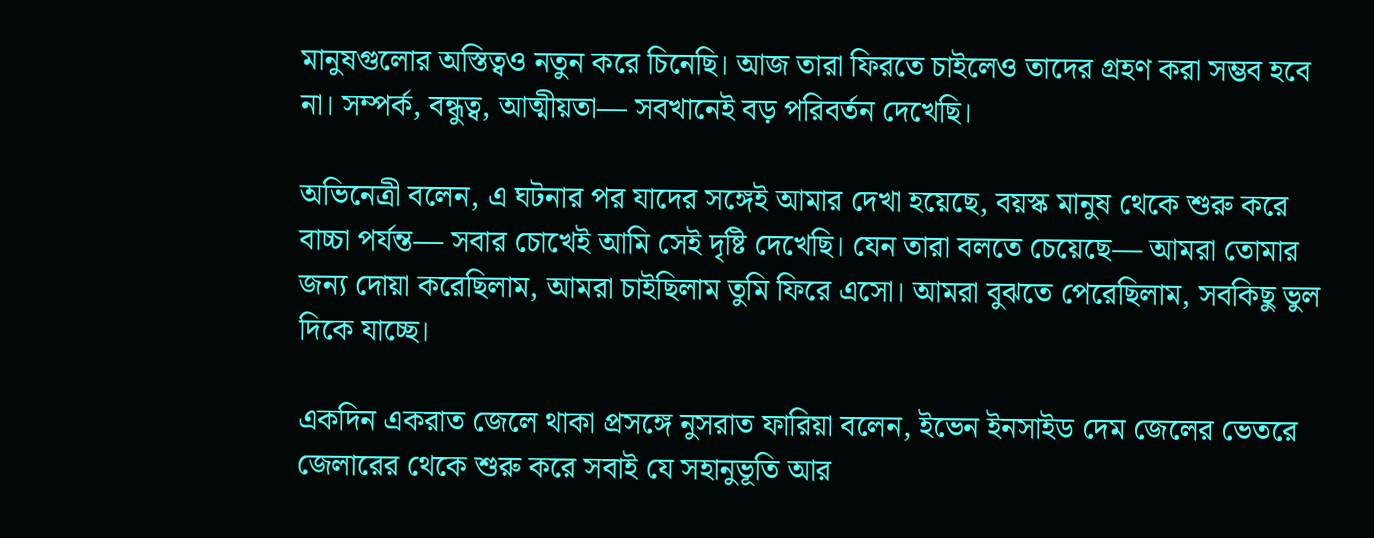মানুষগুলোর অস্তিত্বও নতুন করে চিনেছি। আজ তারা ফিরতে চাইলেও তাদের গ্রহণ করা সম্ভব হবে না। সম্পর্ক, বন্ধুত্ব, আত্মীয়তা— সবখানেই বড় পরিবর্তন দেখেছি।

অভিনেত্রী বলেন, এ ঘটনার পর যাদের সঙ্গেই আমার দেখা হয়েছে, বয়স্ক মানুষ থেকে শুরু করে বাচ্চা পর্যন্ত— সবার চোখেই আমি সেই দৃষ্টি দেখেছি। যেন তারা বলতে চেয়েছে— আমরা তোমার জন্য দোয়া করেছিলাম, আমরা চাইছিলাম তুমি ফিরে এসো। আমরা বুঝতে পেরেছিলাম, সবকিছু ভুল দিকে যাচ্ছে।

একদিন একরাত জেলে থাকা প্রসঙ্গে নুসরাত ফারিয়া বলেন, ইভেন ইনসাইড দেম জেলের ভেতরে জেলারের থেকে শুরু করে সবাই যে সহানুভূতি আর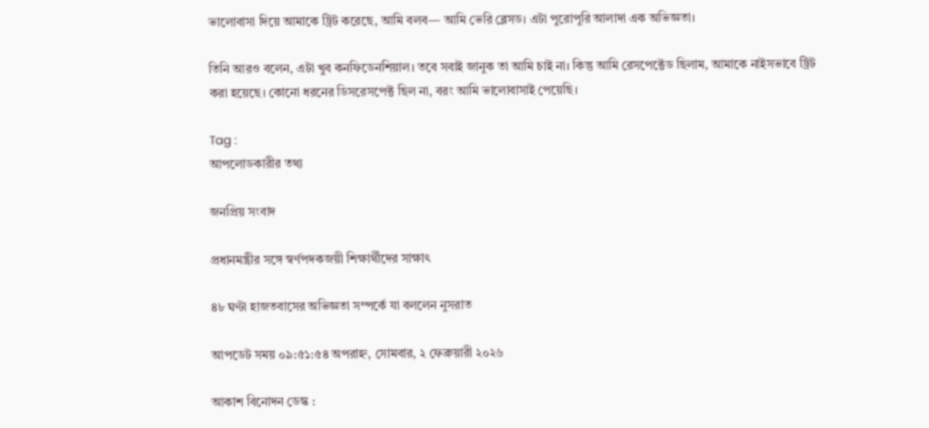ভালোবাসা দিয়ে আমাকে ট্রিট করেছে, আমি বলব— আমি ভেরি ব্লেসড। এটা পুরোপুরি আলাদা এক অভিজ্ঞতা।

তিনি আরও বলেন, এটা খুব কনফিডেনশিয়াল। তবে সবাই জানুক তা আমি চাই না। কিন্তু আমি রেসপেক্টেড ছিলাম, আমাকে নাইসভাবে ট্রিট করা হয়েছে। কোনো ধরনের ডিসরেসপেক্ট ছিল না, বরং আমি ভালোবাসাই পেয়েছি।

Tag :
আপলোডকারীর তথ্য

জনপ্রিয় সংবাদ

প্রধানমন্ত্রীর সঙ্গে স্বর্ণপদকজয়ী শিক্ষার্থীদের সাক্ষাৎ

৪৮ ঘণ্টা হাজতবাসের অভিজ্ঞতা সম্পর্কে যা বললেন নুসরাত

আপডেট সময় ০৯:৫১:৫৪ অপরাহ্ন, সোমবার, ২ ফেব্রুয়ারী ২০২৬

আকাশ বিনোদন ডেস্ক :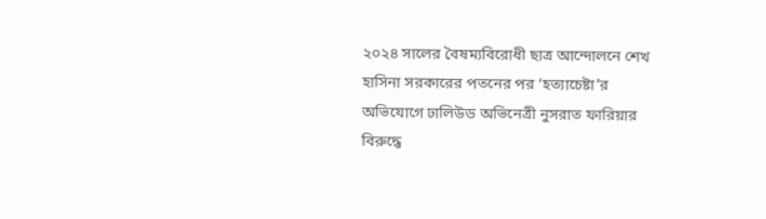২০২৪ সালের বৈষম্যবিরোধী ছাত্র আন্দোলনে শেখ হাসিনা সরকারের পতনের পর ‘হত্যাচেষ্টা’র অভিযোগে ঢালিউড অভিনেত্রী নুসরাত ফারিয়ার বিরুদ্ধে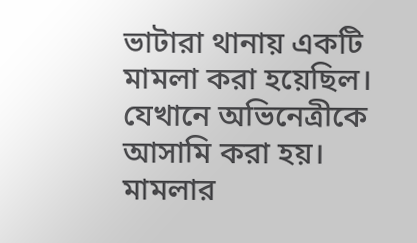ভাটারা থানায় একটি মামলা করা হয়েছিল। যেখানে অভিনেত্রীকে আসামি করা হয়। মামলার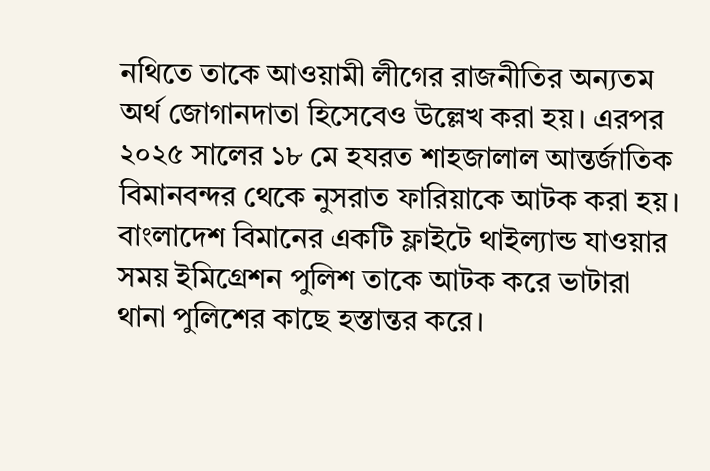নথিতে তাকে আওয়ামী লীগের রাজনীতির অন্যতম অর্থ জোগানদাতা হিসেবেও উল্লেখ করা হয়। এরপর ২০২৫ সালের ১৮ মে হযরত শাহজালাল আন্তর্জাতিক বিমানবন্দর থেকে নুসরাত ফারিয়াকে আটক করা হয়। বাংলাদেশ বিমানের একটি ফ্লাইটে থাইল্যান্ড যাওয়ার সময় ইমিগ্রেশন পুলিশ তাকে আটক করে ভাটারা থানা পুলিশের কাছে হস্তান্তর করে।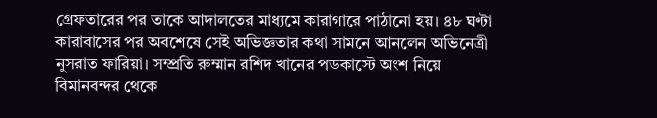গ্রেফতারের পর তাকে আদালতের মাধ্যমে কারাগারে পাঠানো হয়। ৪৮ ঘণ্টা কারাবাসের পর অবশেষে সেই অভিজ্ঞতার কথা সামনে আনলেন অভিনেত্রী নুসরাত ফারিয়া। সম্প্রতি রুম্মান রশিদ খানের পডকাস্টে অংশ নিয়ে বিমানবন্দর থেকে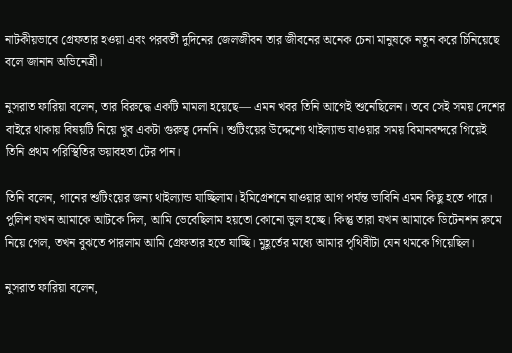নাটকীয়ভাবে গ্রেফতার হওয়া এবং পরবর্তী দুদিনের জেলজীবন তার জীবনের অনেক চেনা মানুষকে নতুন করে চিনিয়েছে বলে জানান অভিনেত্রী।

নুসরাত ফারিয়া বলেন, তার বিরুদ্ধে একটি মামলা হয়েছে— এমন খবর তিনি আগেই শুনেছিলেন। তবে সেই সময় দেশের বাইরে থাকায় বিষয়টি নিয়ে খুব একটা গুরুত্ব দেননি। শুটিংয়ের উদ্দেশ্যে থাইল্যান্ড যাওয়ার সময় বিমানবন্দরে গিয়েই তিনি প্রথম পরিস্থিতির ভয়াবহতা টের পান।

তিনি বলেন, গানের শুটিংয়ের জন্য থাইল্যান্ড যাচ্ছিলাম। ইমিগ্রেশনে যাওয়ার আগ পর্যন্ত ভাবিনি এমন কিছু হতে পারে। পুলিশ যখন আমাকে আটকে দিল, আমি ভেবেছিলাম হয়তো কোনো ভুল হচ্ছে। কিন্তু তারা যখন আমাকে ডিটেনশন রুমে নিয়ে গেল, তখন বুঝতে পারলাম আমি গ্রেফতার হতে যাচ্ছি। মুহূর্তের মধ্যে আমার পৃথিবীটা যেন থমকে গিয়েছিল।

নুসরাত ফারিয়া বলেন,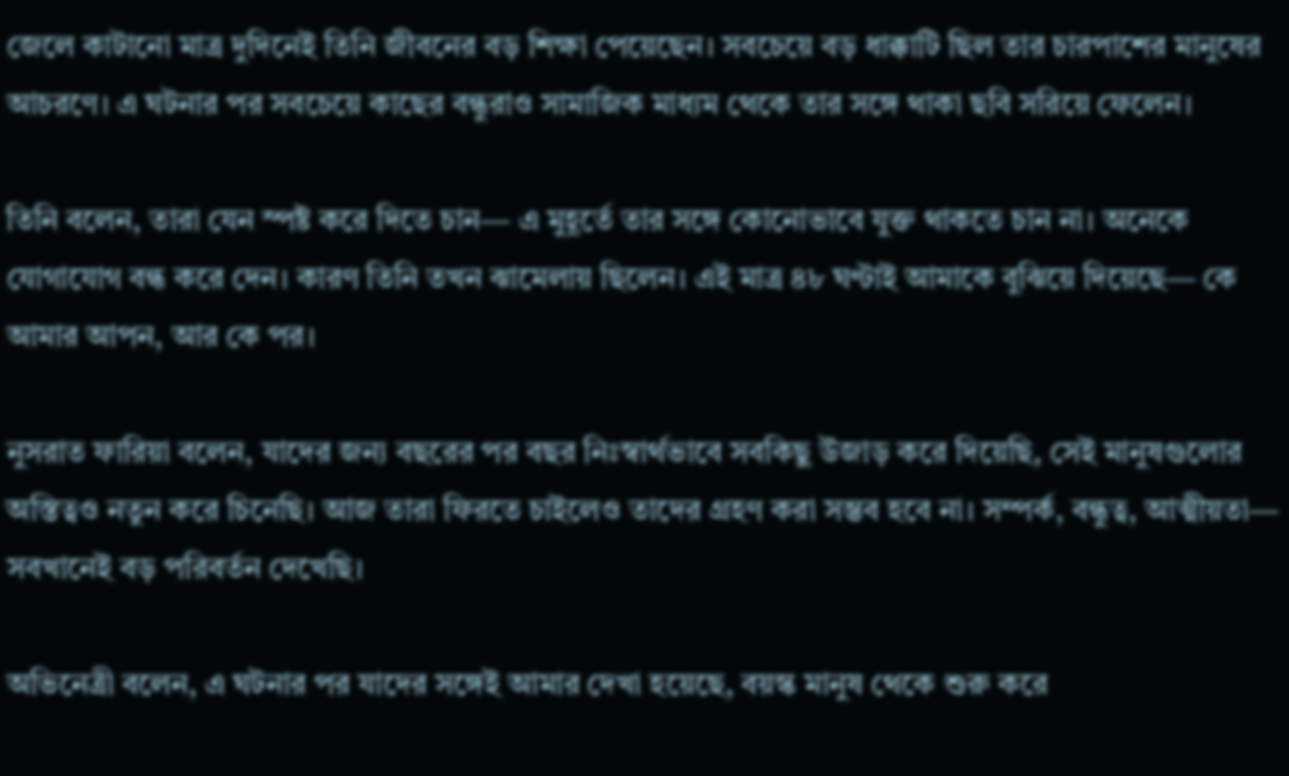জেলে কাটানো মাত্র দুদিনেই তিনি জীবনের বড় শিক্ষা পেয়েছেন। সবচেয়ে বড় ধাক্কাটি ছিল তার চারপাশের মানুষের আচরণে। এ ঘটনার পর সবচেয়ে কাছের বন্ধুরাও সামাজিক মাধ্যম থেকে তার সঙ্গে থাকা ছবি সরিয়ে ফেলেন।

তিনি বলেন, তারা যেন স্পষ্ট করে দিতে চান— এ মুহূর্তে তার সঙ্গে কোনোভাবে যুক্ত থাকতে চান না। অনেকে যোগাযোগ বন্ধ করে দেন। কারণ তিনি তখন ঝামেলায় ছিলেন। এই মাত্র ৪৮ ঘণ্টাই আমাকে বুঝিয়ে দিয়েছে— কে আমার আপন, আর কে পর।

নুসরাত ফারিয়া বলেন, যাদের জন্য বছরের পর বছর নিঃস্বার্থভাবে সবকিছু উজাড় করে দিয়েছি, সেই মানুষগুলোর অস্তিত্বও নতুন করে চিনেছি। আজ তারা ফিরতে চাইলেও তাদের গ্রহণ করা সম্ভব হবে না। সম্পর্ক, বন্ধুত্ব, আত্মীয়তা— সবখানেই বড় পরিবর্তন দেখেছি।

অভিনেত্রী বলেন, এ ঘটনার পর যাদের সঙ্গেই আমার দেখা হয়েছে, বয়স্ক মানুষ থেকে শুরু করে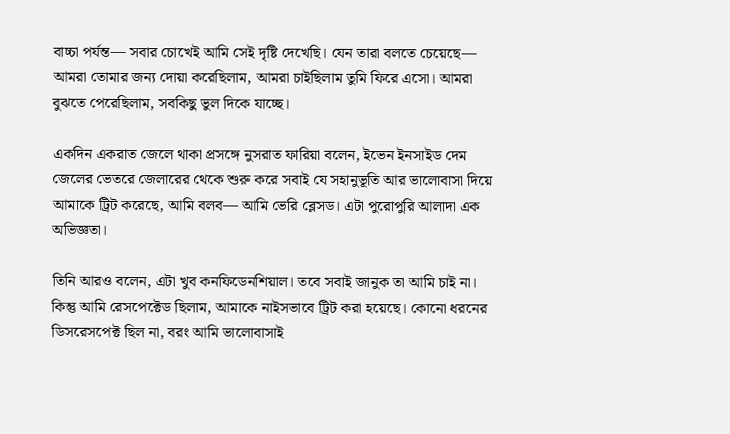বাচ্চা পর্যন্ত— সবার চোখেই আমি সেই দৃষ্টি দেখেছি। যেন তারা বলতে চেয়েছে— আমরা তোমার জন্য দোয়া করেছিলাম, আমরা চাইছিলাম তুমি ফিরে এসো। আমরা বুঝতে পেরেছিলাম, সবকিছু ভুল দিকে যাচ্ছে।

একদিন একরাত জেলে থাকা প্রসঙ্গে নুসরাত ফারিয়া বলেন, ইভেন ইনসাইড দেম জেলের ভেতরে জেলারের থেকে শুরু করে সবাই যে সহানুভূতি আর ভালোবাসা দিয়ে আমাকে ট্রিট করেছে, আমি বলব— আমি ভেরি ব্লেসড। এটা পুরোপুরি আলাদা এক অভিজ্ঞতা।

তিনি আরও বলেন, এটা খুব কনফিডেনশিয়াল। তবে সবাই জানুক তা আমি চাই না। কিন্তু আমি রেসপেক্টেড ছিলাম, আমাকে নাইসভাবে ট্রিট করা হয়েছে। কোনো ধরনের ডিসরেসপেক্ট ছিল না, বরং আমি ভালোবাসাই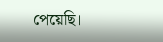পেয়েছি।